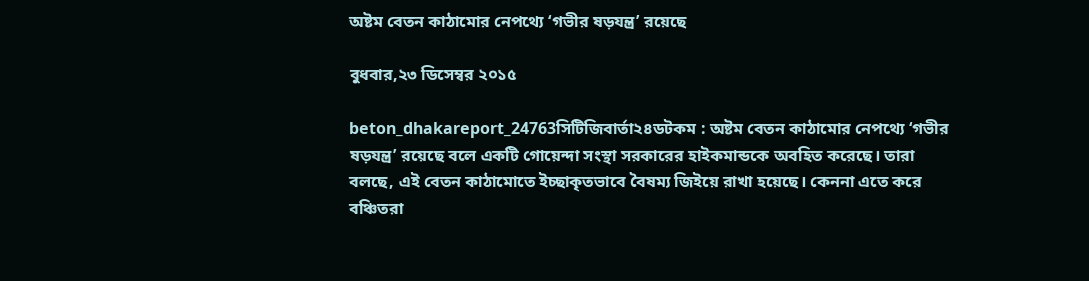অষ্টম বেতন কাঠামোর নেপথ্যে ‘গভীর ষড়যন্ত্র’ রয়েছে

বুধবার,২৩ ডিসেম্বর ২০১৫

beton_dhakareport_24763সিটিজিবার্তা২৪ডটকম : অষ্টম বেতন কাঠামোর নেপথ্যে ‘গভীর ষড়যন্ত্র’ রয়েছে বলে একটি গোয়েন্দা সংস্থা সরকারের হাইকমান্ডকে অবহিত করেছে। তারা বলছে, এই বেতন কাঠামোতে ইচ্ছাকৃতভাবে বৈষম্য জিইয়ে রাখা হয়েছে। কেননা এতে করে বঞ্চিতরা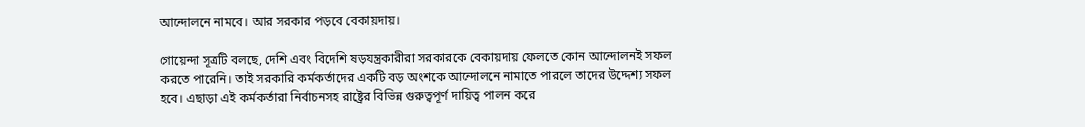আন্দোলনে নামবে। আর সরকার পড়বে বেকায়দায়।

গোয়েন্দা সূত্রটি বলছে, দেশি এবং বিদেশি ষড়যন্ত্রকারীরা সরকারকে বেকায়দায় ফেলতে কোন আন্দোলনই সফল করতে পারেনি। তাই সরকারি কর্মকর্তাদের একটি বড় অংশকে আন্দোলনে নামাতে পারলে তাদের উদ্দেশ্য সফল হবে। এছাড়া এই কর্মকর্তারা নির্বাচনসহ রাষ্ট্রের বিভিন্ন গুরুত্বপূর্ণ দায়িত্ব পালন করে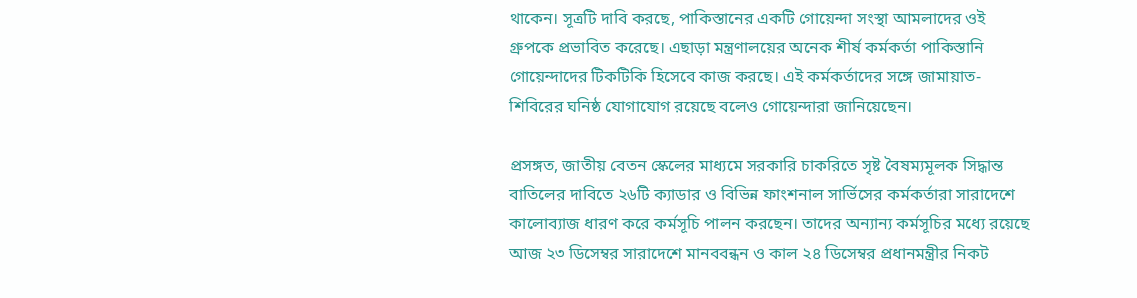থাকেন। সূত্রটি দাবি করছে, পাকিস্তানের একটি গোয়েন্দা সংস্থা আমলাদের ওই গ্রুপকে প্রভাবিত করেছে। এছাড়া মন্ত্রণালয়ের অনেক শীর্ষ কর্মকর্তা পাকিস্তানি গোয়েন্দাদের টিকটিকি হিসেবে কাজ করছে। এই কর্মকর্তাদের সঙ্গে জামায়াত-শিবিরের ঘনিষ্ঠ যোগাযোগ রয়েছে বলেও গোয়েন্দারা জানিয়েছেন।

প্রসঙ্গত, জাতীয় বেতন স্কেলের মাধ্যমে সরকারি চাকরিতে সৃষ্ট বৈষম্যমূলক সিদ্ধান্ত বাতিলের দাবিতে ২৬টি ক্যাডার ও বিভিন্ন ফাংশনাল সার্ভিসের কর্মকর্তারা সারাদেশে কালোব্যাজ ধারণ করে কর্মসূচি পালন করছেন। তাদের অন্যান্য কর্মসূচির মধ্যে রয়েছে আজ ২৩ ডিসেম্বর সারাদেশে মানববন্ধন ও কাল ২৪ ডিসেম্বর প্রধানমন্ত্রীর নিকট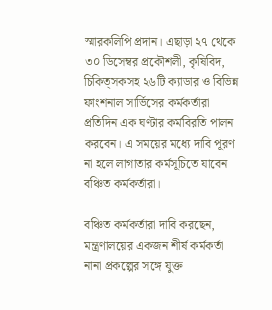স্মারকলিপি প্রদান। এছাড়া ২৭ থেকে ৩০ ডিসেম্বর প্রকৌশলী, কৃষিবিদ, চিকিত্সকসহ ২৬টি ক্যাডার ও বিভিন্ন ফাংশনাল সার্ভিসের কর্মকর্তারা প্রতিদিন এক ঘণ্টার কর্মবিরতি পালন করবেন। এ সময়ের মধ্যে দাবি পূরণ না হলে লাগাতার কর্মসূচিতে যাবেন বঞ্চিত কর্মকর্তারা।

বঞ্চিত কর্মকর্তারা দাবি করছেন, মন্ত্রণালয়ের একজন শীর্ষ কর্মকর্তা নানা প্রকল্পের সঙ্গে যুক্ত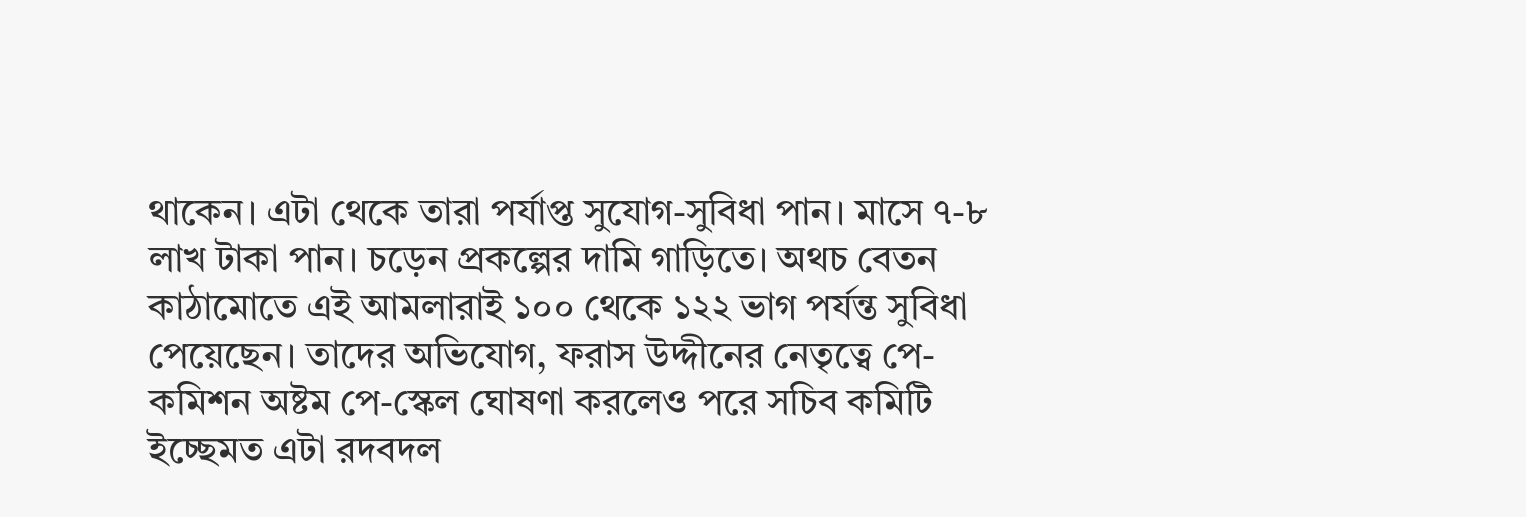থাকেন। এটা থেকে তারা পর্যাপ্ত সুযোগ-সুবিধা পান। মাসে ৭-৮ লাখ টাকা পান। চড়েন প্রকল্পের দামি গাড়িতে। অথচ বেতন কাঠামোতে এই আমলারাই ১০০ থেকে ১২২ ভাগ পর্যন্ত সুবিধা পেয়েছেন। তাদের অভিযোগ, ফরাস উদ্দীনের নেতৃত্বে পে-কমিশন অষ্টম পে-স্কেল ঘোষণা করলেও পরে সচিব কমিটি ইচ্ছেমত এটা রদবদল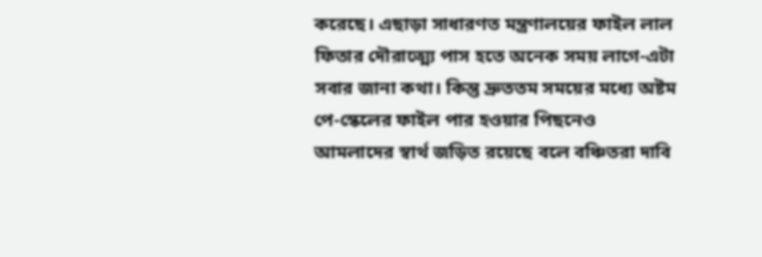করেছে। এছাড়া সাধারণত মন্ত্রণালয়ের ফাইল লাল ফিতার দৌরাত্ম্যে পাস হতে অনেক সময় লাগে-এটা সবার জানা কথা। কিন্তু দ্রুততম সময়ের মধ্যে অষ্টম পে-স্কেলের ফাইল পার হওয়ার পিছনেও আমলাদের স্বার্থ জড়িত রয়েছে বলে বঞ্চিতরা দাবি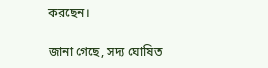করছেন।

জানা গেছে, সদ্য ঘোষিত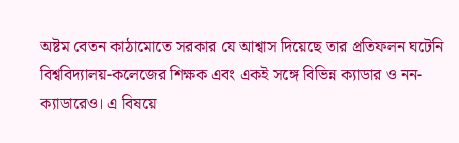অষ্টম বেতন কাঠামোতে সরকার যে আশ্বাস দিয়েছে তার প্রতিফলন ঘটেনি বিশ্ববিদ্যালয়-কলেজের শিক্ষক এবং একই সঙ্গে বিভিন্ন ক্যাডার ও নন-ক্যাডারেও। এ বিষয়ে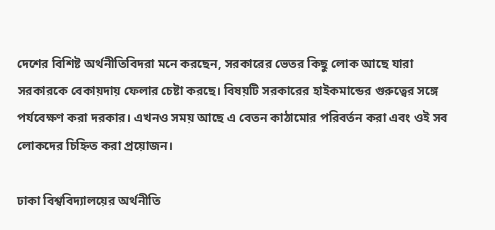দেশের বিশিষ্ট অর্থনীতিবিদরা মনে করছেন, সরকারের ভেতর কিছু লোক আছে যারা সরকারকে বেকায়দায় ফেলার চেষ্টা করছে। বিষয়টি সরকারের হাইকমান্ডের গুরুত্বের সঙ্গে পর্যবেক্ষণ করা দরকার। এখনও সময় আছে এ বেতন কাঠামোর পরিবর্তন করা এবং ওই সব লোকদের চিহ্নিত করা প্রয়োজন।

ঢাকা বিশ্ববিদ্যালয়ের অর্থনীতি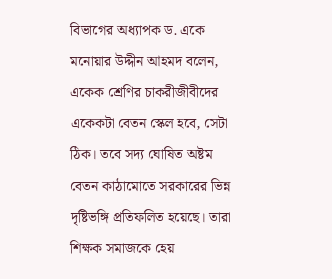বিভাগের অধ্যাপক ড. একে মনোয়ার উদ্দীন আহমদ বলেন, একেক শ্রেণির চাকরীজীবীদের একেকটা বেতন স্কেল হবে, সেটা ঠিক। তবে সদ্য ঘোষিত অষ্টম বেতন কাঠামোতে সরকারের ভিন্ন দৃষ্টিভঙ্গি প্রতিফলিত হয়েছে। তারা শিক্ষক সমাজকে হেয়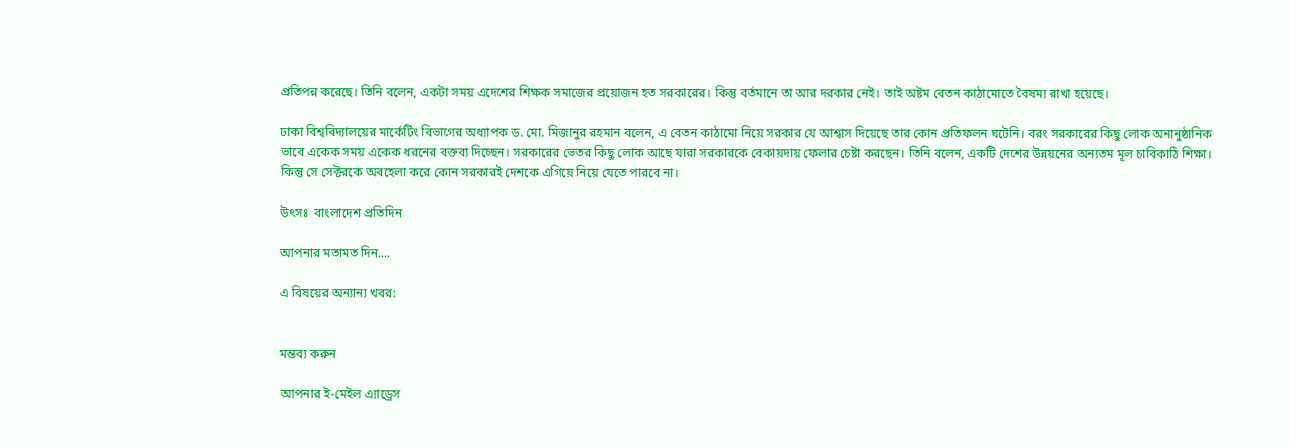প্রতিপন্ন করেছে। তিনি বলেন, একটা সময় এদেশের শিক্ষক সমাজের প্রয়োজন হত সরকারের। কিন্তু বর্তমানে তা আর দরকার নেই। তাই অষ্টম বেতন কাঠামোতে বৈষম্য রাখা হয়েছে।

ঢাকা বিশ্ববিদ্যালয়ের মার্কেটিং বিভাগের অধ্যাপক ড. মো. মিজানুর রহমান বলেন, এ বেতন কাঠামো নিয়ে সরকার যে আশ্বাস দিয়েছে তার কোন প্রতিফলন ঘটেনি। বরং সরকারের কিছু লোক অনানুষ্ঠানিক ভাবে একেক সময় একেক ধরনের বক্তব্য দিচ্ছেন। সরকারের ভেতর কিছু লোক আছে যারা সরকারকে বেকায়দায় ফেলার চেষ্টা করছেন। তিনি বলেন, একটি দেশের উন্নয়নের অন্যতম মূল চাবিকাঠি শিক্ষা। কিন্তু সে সেক্টরকে অবহেলা করে কোন সরকারই দেশকে এগিয়ে নিয়ে যেতে পারবে না।

উৎসঃ  বাংলাদেশ প্রতিদিন

আপনার মতামত দিন....

এ বিষয়ের অন্যান্য খবর:


মন্তব্য করুন

আপনার ই-মেইল এ্যাড্রেস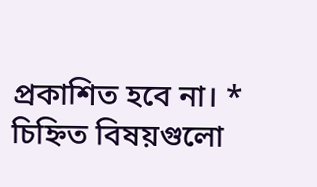প্রকাশিত হবে না। * চিহ্নিত বিষয়গুলো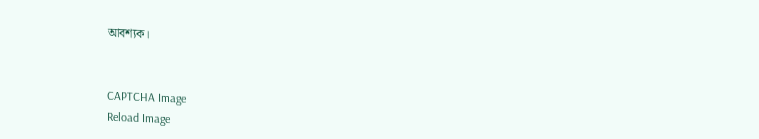আবশ্যক।


CAPTCHA Image
Reload Image